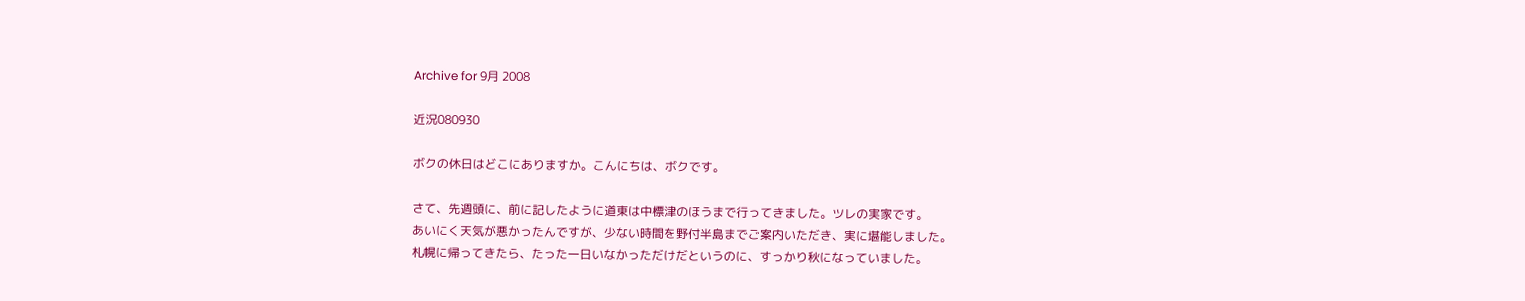Archive for 9月 2008

近況080930

ボクの休日はどこにありますか。こんにちは、ボクです。

さて、先週頭に、前に記したように道東は中標津のほうまで行ってきました。ツレの実家です。
あいにく天気が悪かったんですが、少ない時間を野付半島までご案内いただき、実に堪能しました。
札幌に帰ってきたら、たった一日いなかっただけだというのに、すっかり秋になっていました。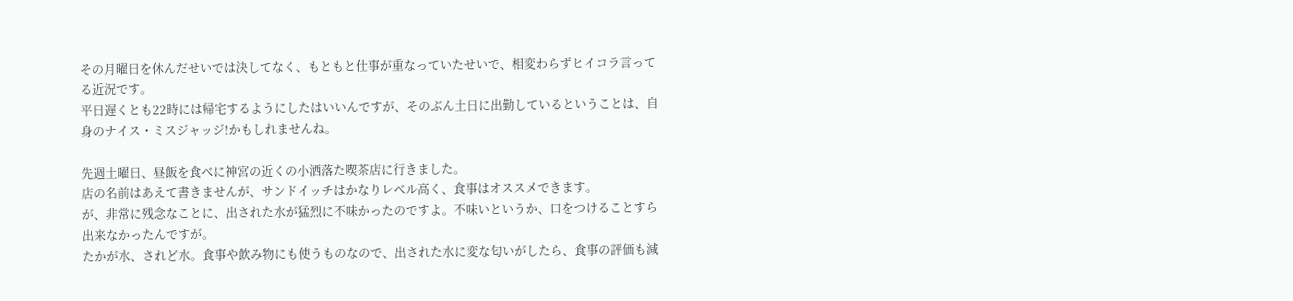その月曜日を休んだせいでは決してなく、もともと仕事が重なっていたせいで、相変わらずヒイコラ言ってる近況です。
平日遅くとも22時には帰宅するようにしたはいいんですが、そのぶん土日に出勤しているということは、自身のナイス・ミスジャッジ!かもしれませんね。

先週土曜日、昼飯を食べに神宮の近くの小洒落た喫茶店に行きました。
店の名前はあえて書きませんが、サンドイッチはかなりレベル高く、食事はオススメできます。
が、非常に残念なことに、出された水が猛烈に不味かったのですよ。不味いというか、口をつけることすら出来なかったんですが。
たかが水、されど水。食事や飲み物にも使うものなので、出された水に変な匂いがしたら、食事の評価も減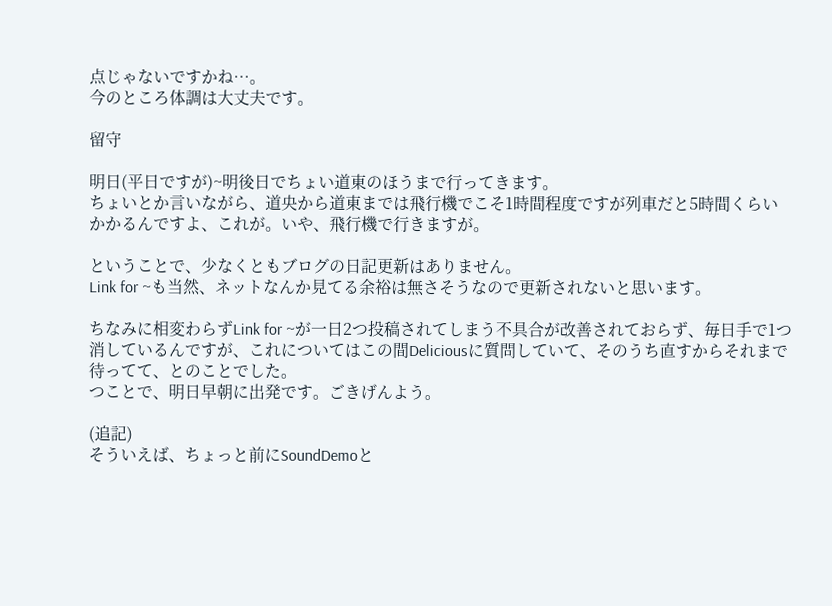点じゃないですかね…。
今のところ体調は大丈夫です。

留守

明日(平日ですが)~明後日でちょい道東のほうまで行ってきます。
ちょいとか言いながら、道央から道東までは飛行機でこそ1時間程度ですが列車だと5時間くらいかかるんですよ、これが。いや、飛行機で行きますが。

ということで、少なくともブログの日記更新はありません。
Link for ~も当然、ネットなんか見てる余裕は無さそうなので更新されないと思います。

ちなみに相変わらずLink for ~が一日2つ投稿されてしまう不具合が改善されておらず、毎日手で1つ消しているんですが、これについてはこの間Deliciousに質問していて、そのうち直すからそれまで待ってて、とのことでした。
つことで、明日早朝に出発です。ごきげんよう。

(追記)
そういえば、ちょっと前にSoundDemoと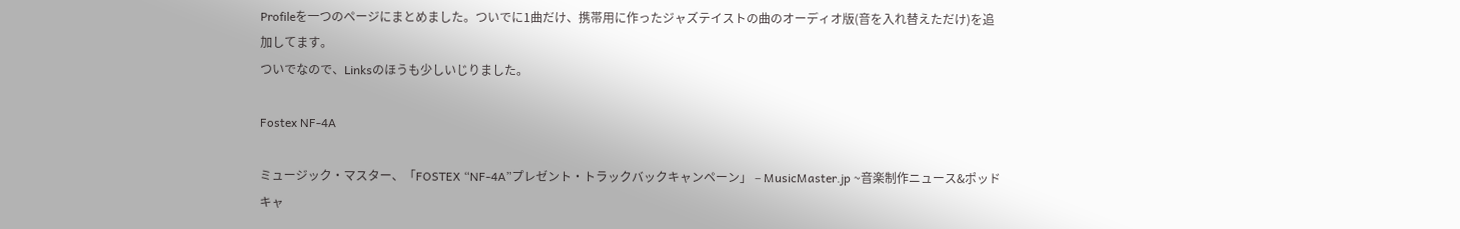Profileを一つのページにまとめました。ついでに1曲だけ、携帯用に作ったジャズテイストの曲のオーディオ版(音を入れ替えただけ)を追加してます。
ついでなので、Linksのほうも少しいじりました。

Fostex NF-4A

ミュージック・マスター、「FOSTEX “NF-4A”プレゼント・トラックバックキャンペーン」 – MusicMaster.jp ~音楽制作ニュース&ポッドキャ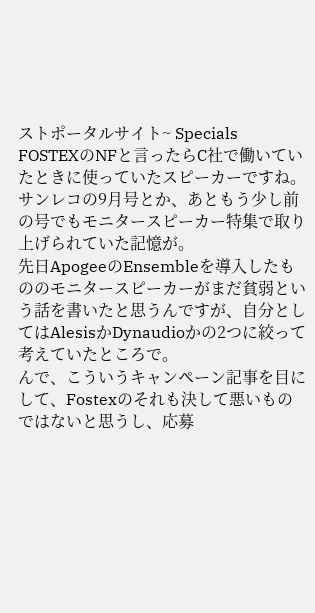ストポータルサイト~ Specials
FOSTEXのNFと言ったらC社で働いていたときに使っていたスピーカーですね。
サンレコの9月号とか、あともう少し前の号でもモニタースピーカー特集で取り上げられていた記憶が。
先日ApogeeのEnsembleを導入したもののモニタースピーカーがまだ貧弱という話を書いたと思うんですが、自分としてはAlesisかDynaudioかの2つに絞って考えていたところで。
んで、こういうキャンペーン記事を目にして、Fostexのそれも決して悪いものではないと思うし、応募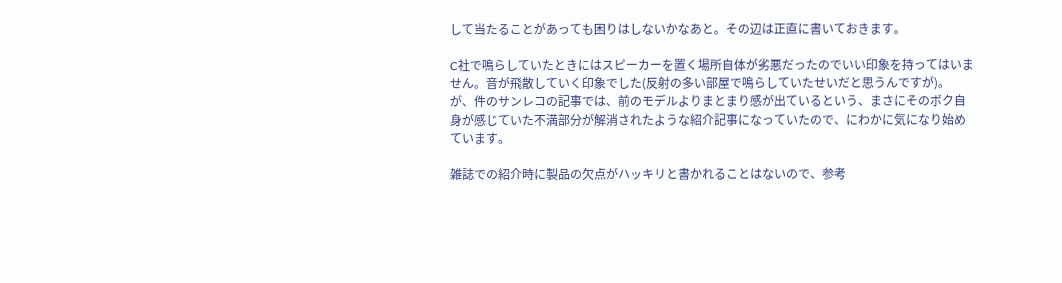して当たることがあっても困りはしないかなあと。その辺は正直に書いておきます。

C社で鳴らしていたときにはスピーカーを置く場所自体が劣悪だったのでいい印象を持ってはいません。音が飛散していく印象でした(反射の多い部屋で鳴らしていたせいだと思うんですが)。
が、件のサンレコの記事では、前のモデルよりまとまり感が出ているという、まさにそのボク自身が感じていた不満部分が解消されたような紹介記事になっていたので、にわかに気になり始めています。

雑誌での紹介時に製品の欠点がハッキリと書かれることはないので、参考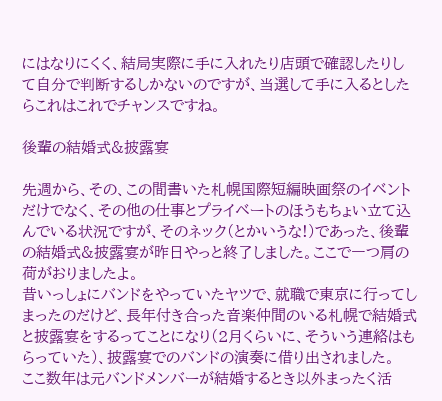にはなりにくく、結局実際に手に入れたり店頭で確認したりして自分で判断するしかないのですが、当選して手に入るとしたらこれはこれでチャンスですね。

後輩の結婚式&披露宴

先週から、その、この間書いた札幌国際短編映画祭のイベントだけでなく、その他の仕事とプライベートのほうもちょい立て込んでいる状況ですが、そのネック(とかいうな!)であった、後輩の結婚式&披露宴が昨日やっと終了しました。ここで一つ肩の荷がおりましたよ。
昔いっしょにバンドをやっていたヤツで、就職で東京に行ってしまったのだけど、長年付き合った音楽仲間のいる札幌で結婚式と披露宴をするってことになり(2月くらいに、そういう連絡はもらっていた)、披露宴でのバンドの演奏に借り出されました。
ここ数年は元バンドメンバーが結婚するとき以外まったく活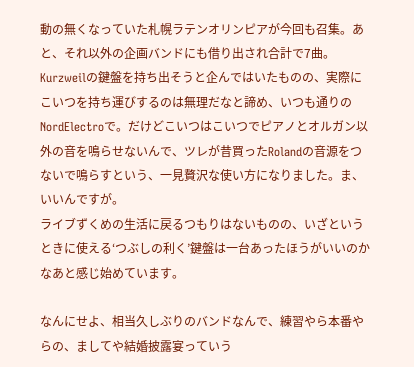動の無くなっていた札幌ラテンオリンピアが今回も召集。あと、それ以外の企画バンドにも借り出され合計で7曲。
Kurzweilの鍵盤を持ち出そうと企んではいたものの、実際にこいつを持ち運びするのは無理だなと諦め、いつも通りのNordElectroで。だけどこいつはこいつでピアノとオルガン以外の音を鳴らせないんで、ツレが昔買ったRolandの音源をつないで鳴らすという、一見贅沢な使い方になりました。ま、いいんですが。
ライブずくめの生活に戻るつもりはないものの、いざというときに使える‘つぶしの利く’鍵盤は一台あったほうがいいのかなあと感じ始めています。

なんにせよ、相当久しぶりのバンドなんで、練習やら本番やらの、ましてや結婚披露宴っていう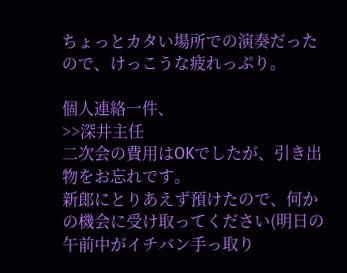ちょっとカタい場所での演奏だったので、けっこうな疲れっぷり。

個人連絡一件、
>>深井主任
二次会の費用はOKでしたが、引き出物をお忘れです。
新郎にとりあえず預けたので、何かの機会に受け取ってください(明日の午前中がイチバン手っ取り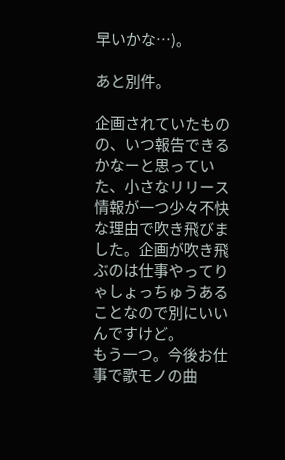早いかな…)。

あと別件。

企画されていたものの、いつ報告できるかなーと思っていた、小さなリリース情報が一つ少々不快な理由で吹き飛びました。企画が吹き飛ぶのは仕事やってりゃしょっちゅうあることなので別にいいんですけど。
もう一つ。今後お仕事で歌モノの曲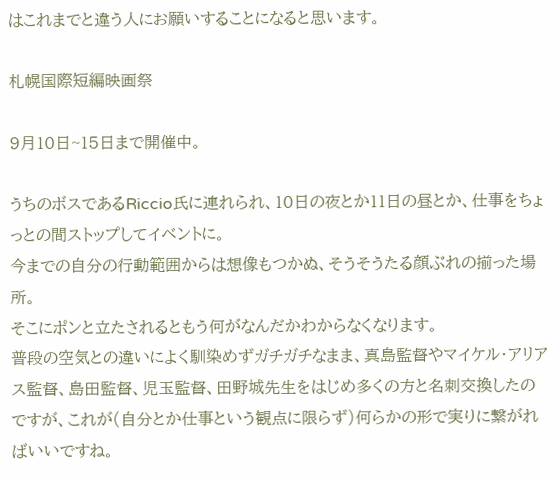はこれまでと違う人にお願いすることになると思います。

札幌国際短編映画祭

9月10日~15日まで開催中。

うちのボスであるRiccio氏に連れられ、10日の夜とか11日の昼とか、仕事をちょっとの間ストップしてイベントに。
今までの自分の行動範囲からは想像もつかぬ、そうそうたる顔ぶれの揃った場所。
そこにポンと立たされるともう何がなんだかわからなくなります。
普段の空気との違いによく馴染めずガチガチなまま、真島監督やマイケル・アリアス監督、島田監督、児玉監督、田野城先生をはじめ多くの方と名刺交換したのですが、これが(自分とか仕事という観点に限らず)何らかの形で実りに繋がればいいですね。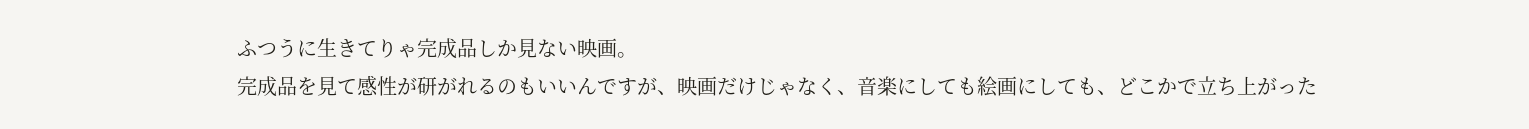ふつうに生きてりゃ完成品しか見ない映画。
完成品を見て感性が研がれるのもいいんですが、映画だけじゃなく、音楽にしても絵画にしても、どこかで立ち上がった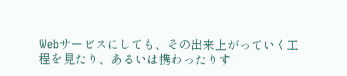Webサービスにしても、その出来上がっていく工程を見たり、あるいは携わったりす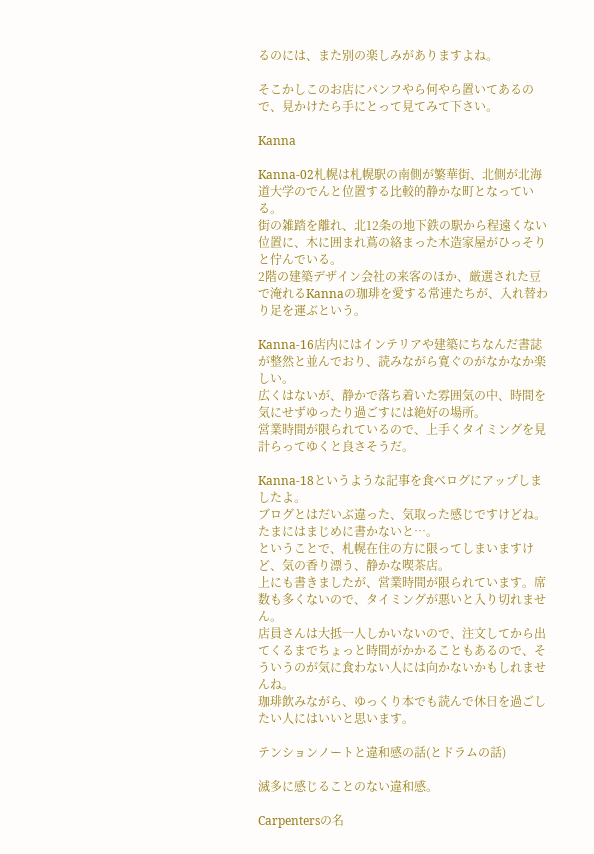るのには、また別の楽しみがありますよね。

そこかしこのお店にパンフやら何やら置いてあるので、見かけたら手にとって見てみて下さい。

Kanna

Kanna-02札幌は札幌駅の南側が繁華街、北側が北海道大学のでんと位置する比較的静かな町となっている。
街の雑踏を離れ、北12条の地下鉄の駅から程遠くない位置に、木に囲まれ蔦の絡まった木造家屋がひっそりと佇んでいる。
2階の建築デザイン会社の来客のほか、厳選された豆で淹れるKannaの珈琲を愛する常連たちが、入れ替わり足を運ぶという。

Kanna-16店内にはインテリアや建築にちなんだ書誌が整然と並んでおり、読みながら寛ぐのがなかなか楽しい。
広くはないが、静かで落ち着いた雰囲気の中、時間を気にせずゆったり過ごすには絶好の場所。
営業時間が限られているので、上手くタイミングを見計らってゆくと良さそうだ。

Kanna-18というような記事を食べログにアップしましたよ。
ブログとはだいぶ違った、気取った感じですけどね。たまにはまじめに書かないと…。
ということで、札幌在住の方に限ってしまいますけど、気の香り漂う、静かな喫茶店。
上にも書きましたが、営業時間が限られています。席数も多くないので、タイミングが悪いと入り切れません。
店員さんは大抵一人しかいないので、注文してから出てくるまでちょっと時間がかかることもあるので、そういうのが気に食わない人には向かないかもしれませんね。
珈琲飲みながら、ゆっくり本でも読んで休日を過ごしたい人にはいいと思います。

テンションノートと違和感の話(とドラムの話)

滅多に感じることのない違和感。

Carpentersの名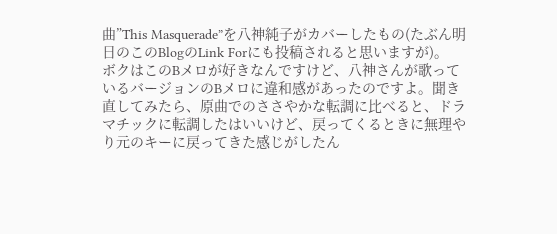曲”This Masquerade”を八神純子がカバーしたもの(たぶん明日のこのBlogのLink Forにも投稿されると思いますが)。
ボクはこのBメロが好きなんですけど、八神さんが歌っているバージョンのBメロに違和感があったのですよ。聞き直してみたら、原曲でのささやかな転調に比べると、ドラマチックに転調したはいいけど、戻ってくるときに無理やり元のキーに戻ってきた感じがしたん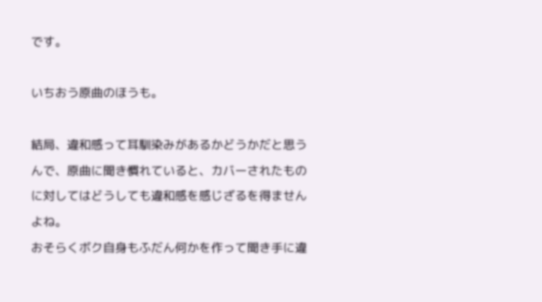です。

いちおう原曲のほうも。

結局、違和感って耳馴染みがあるかどうかだと思うんで、原曲に聞き慣れていると、カバーされたものに対してはどうしても違和感を感じざるを得ませんよね。
おそらくボク自身もふだん何かを作って聞き手に違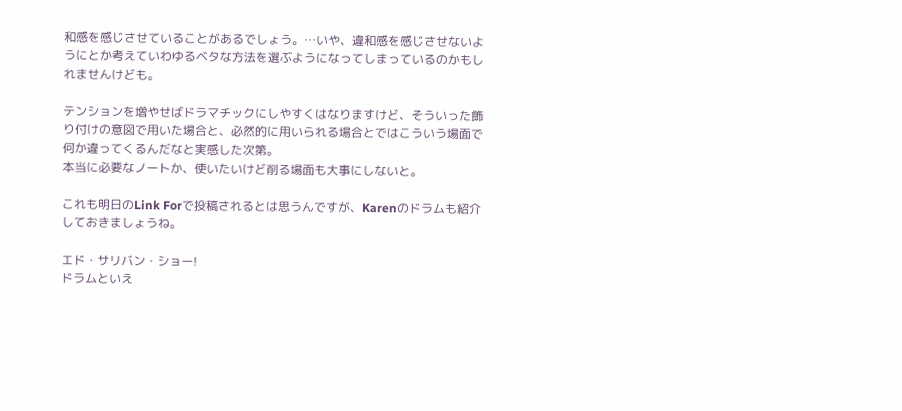和感を感じさせていることがあるでしょう。…いや、違和感を感じさせないようにとか考えていわゆるベタな方法を選ぶようになってしまっているのかもしれませんけども。

テンションを増やせばドラマチックにしやすくはなりますけど、そういった飾り付けの意図で用いた場合と、必然的に用いられる場合とではこういう場面で何か違ってくるんだなと実感した次第。
本当に必要なノートか、使いたいけど削る場面も大事にしないと。

これも明日のLink Forで投稿されるとは思うんですが、Karenのドラムも紹介しておきましょうね。

エド・サリバン・ショー!
ドラムといえ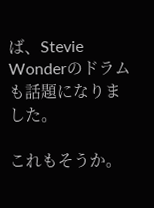ば、Stevie Wonderのドラムも話題になりました。

これもそうか。